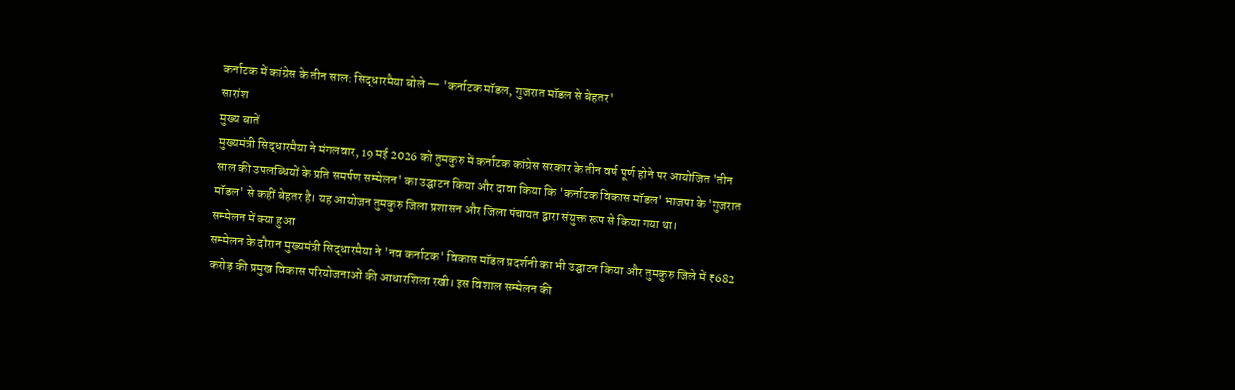कर्नाटक में कांग्रेस के तीन साल: सिद्धारमैया बोले — 'कर्नाटक मॉडल, गुजरात मॉडल से बेहतर'
सारांश
मुख्य बातें
मुख्यमंत्री सिद्धारमैया ने मंगलवार, 19 मई 2026 को तुमकुरु में कर्नाटक कांग्रेस सरकार के तीन वर्ष पूर्ण होने पर आयोजित 'तीन साल की उपलब्धियों के प्रति समर्पण सम्मेलन' का उद्घाटन किया और दावा किया कि 'कर्नाटक विकास मॉडल' भाजपा के 'गुजरात मॉडल' से कहीं बेहतर है। यह आयोजन तुमकुरु जिला प्रशासन और जिला पंचायत द्वारा संयुक्त रूप से किया गया था।
सम्मेलन में क्या हुआ
सम्मेलन के दौरान मुख्यमंत्री सिद्धारमैया ने 'नव कर्नाटक' विकास मॉडल प्रदर्शनी का भी उद्घाटन किया और तुमकुरु जिले में ₹682 करोड़ की प्रमुख विकास परियोजनाओं की आधारशिला रखी। इस विशाल सम्मेलन की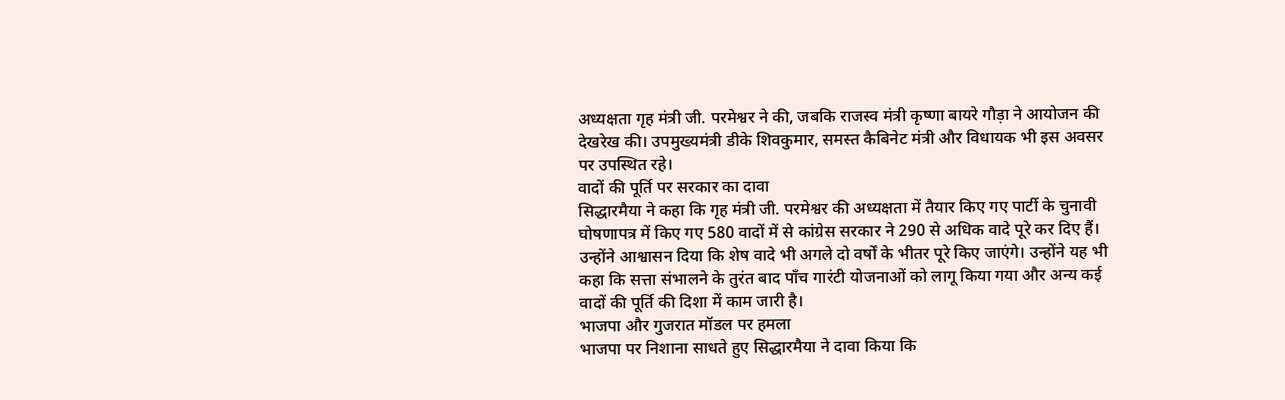अध्यक्षता गृह मंत्री जी. परमेश्वर ने की, जबकि राजस्व मंत्री कृष्णा बायरे गौड़ा ने आयोजन की देखरेख की। उपमुख्यमंत्री डीके शिवकुमार, समस्त कैबिनेट मंत्री और विधायक भी इस अवसर पर उपस्थित रहे।
वादों की पूर्ति पर सरकार का दावा
सिद्धारमैया ने कहा कि गृह मंत्री जी. परमेश्वर की अध्यक्षता में तैयार किए गए पार्टी के चुनावी घोषणापत्र में किए गए 580 वादों में से कांग्रेस सरकार ने 290 से अधिक वादे पूरे कर दिए हैं। उन्होंने आश्वासन दिया कि शेष वादे भी अगले दो वर्षों के भीतर पूरे किए जाएंगे। उन्होंने यह भी कहा कि सत्ता संभालने के तुरंत बाद पाँच गारंटी योजनाओं को लागू किया गया और अन्य कई वादों की पूर्ति की दिशा में काम जारी है।
भाजपा और गुजरात मॉडल पर हमला
भाजपा पर निशाना साधते हुए सिद्धारमैया ने दावा किया कि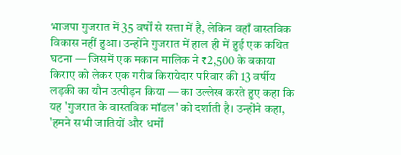भाजपा गुजरात में 35 वर्षों से सत्ता में है, लेकिन वहाँ वास्तविक विकास नहीं हुआ। उन्होंने गुजरात में हाल ही में हुई एक कथित घटना — जिसमें एक मकान मालिक ने ₹2,500 के बकाया किराए को लेकर एक गरीब किरायेदार परिवार की 13 वर्षीय लड़की का यौन उत्पीड़न किया — का उल्लेख करते हुए कहा कि यह 'गुजरात के वास्तविक मॉडल' को दर्शाती है। उन्होंने कहा, 'हमने सभी जातियों और धर्मों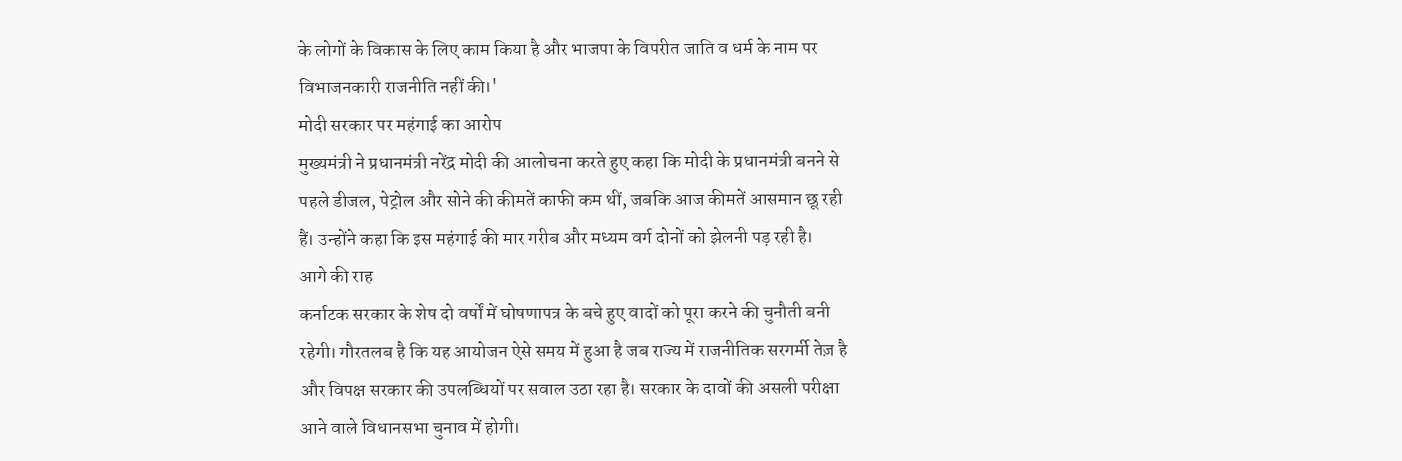के लोगों के विकास के लिए काम किया है और भाजपा के विपरीत जाति व धर्म के नाम पर विभाजनकारी राजनीति नहीं की।'
मोदी सरकार पर महंगाई का आरोप
मुख्यमंत्री ने प्रधानमंत्री नरेंद्र मोदी की आलोचना करते हुए कहा कि मोदी के प्रधानमंत्री बनने से पहले डीजल, पेट्रोल और सोने की कीमतें काफी कम थीं, जबकि आज कीमतें आसमान छू रही हैं। उन्होंने कहा कि इस महंगाई की मार गरीब और मध्यम वर्ग दोनों को झेलनी पड़ रही है।
आगे की राह
कर्नाटक सरकार के शेष दो वर्षों में घोषणापत्र के बचे हुए वादों को पूरा करने की चुनौती बनी रहेगी। गौरतलब है कि यह आयोजन ऐसे समय में हुआ है जब राज्य में राजनीतिक सरगर्मी तेज़ है और विपक्ष सरकार की उपलब्धियों पर सवाल उठा रहा है। सरकार के दावों की असली परीक्षा आने वाले विधानसभा चुनाव में होगी।